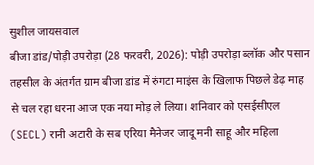सुशील जायसवाल
बीजा डांड/पोड़ी उपरोड़ा (28 फरवरी, 2026): पोड़ी उपरोड़ा ब्लॉक और पसान तहसील के अंतर्गत ग्राम बीजा डांड में रुंगटा माइंस के खिलाफ पिछले डेढ़ माह से चल रहा धरना आज एक नया मोड़ ले लिया। शनिवार को एसईसीएल (SECL) रानी अटारी के सब एरिया मैनेजर जादू मनी साहू और महिला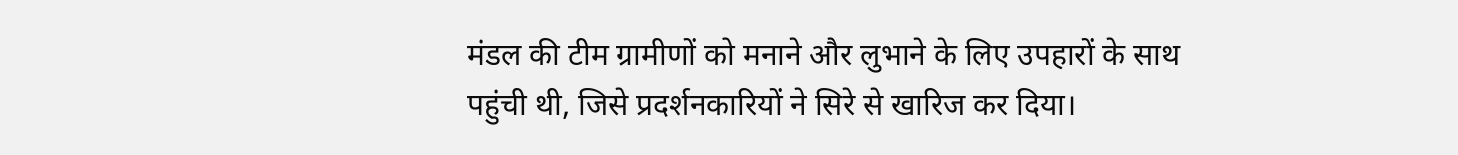मंडल की टीम ग्रामीणों को मनाने और लुभाने के लिए उपहारों के साथ पहुंची थी, जिसे प्रदर्शनकारियों ने सिरे से खारिज कर दिया।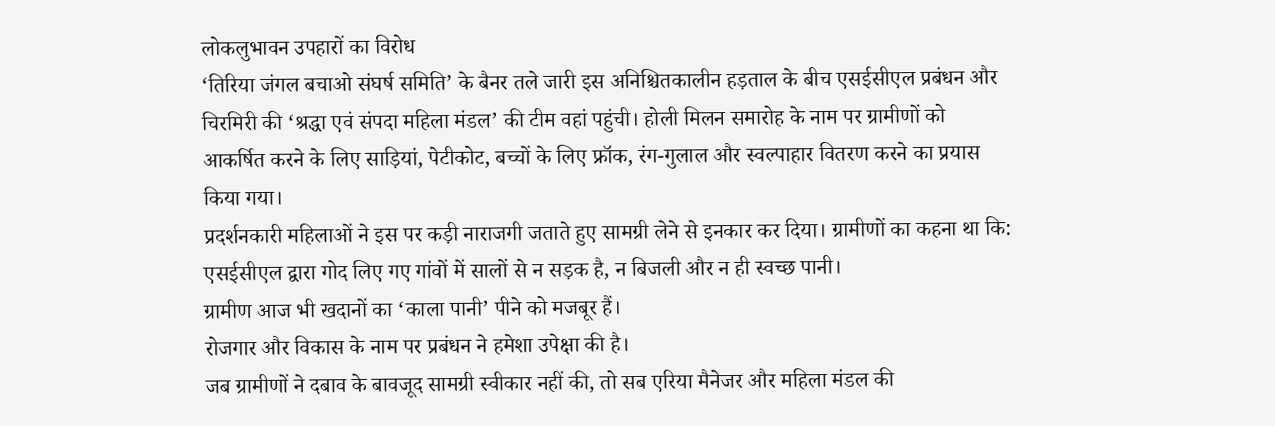लोकलुभावन उपहारों का विरोध
‘तिरिया जंगल बचाओ संघर्ष समिति’ के बैनर तले जारी इस अनिश्चितकालीन हड़ताल के बीच एसईसीएल प्रबंधन और चिरमिरी की ‘श्रद्धा एवं संपदा महिला मंडल’ की टीम वहां पहुंची। होली मिलन समारोह के नाम पर ग्रामीणों को आकर्षित करने के लिए साड़ियां, पेटीकोट, बच्चों के लिए फ्रॉक, रंग-गुलाल और स्वल्पाहार वितरण करने का प्रयास किया गया।
प्रदर्शनकारी महिलाओं ने इस पर कड़ी नाराजगी जताते हुए सामग्री लेने से इनकार कर दिया। ग्रामीणों का कहना था कि:
एसईसीएल द्वारा गोद लिए गए गांवों में सालों से न सड़क है, न बिजली और न ही स्वच्छ पानी।
ग्रामीण आज भी खदानों का ‘काला पानी’ पीने को मजबूर हैं।
रोजगार और विकास के नाम पर प्रबंधन ने हमेशा उपेक्षा की है।
जब ग्रामीणों ने दबाव के बावजूद सामग्री स्वीकार नहीं की, तो सब एरिया मैनेजर और महिला मंडल की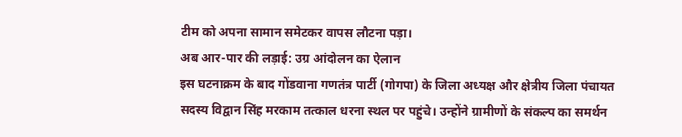टीम को अपना सामान समेटकर वापस लौटना पड़ा।
अब आर-पार की लड़ाई: उग्र आंदोलन का ऐलान
इस घटनाक्रम के बाद गोंडवाना गणतंत्र पार्टी (गोगपा) के जिला अध्यक्ष और क्षेत्रीय जिला पंचायत सदस्य विद्वान सिंह मरकाम तत्काल धरना स्थल पर पहुंचे। उन्होंने ग्रामीणों के संकल्प का समर्थन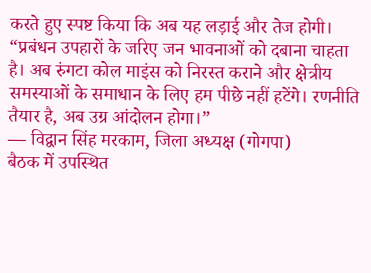करते हुए स्पष्ट किया कि अब यह लड़ाई और तेज होगी।
“प्रबंधन उपहारों के जरिए जन भावनाओं को दबाना चाहता है। अब रुंगटा कोल माइंस को निरस्त कराने और क्षेत्रीय समस्याओं के समाधान के लिए हम पीछे नहीं हटेंगे। रणनीति तैयार है, अब उग्र आंदोलन होगा।”
— विद्वान सिंह मरकाम, जिला अध्यक्ष (गोगपा)
बैठक में उपस्थित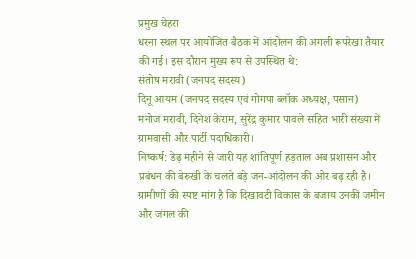प्रमुख चेहरा
धरना स्थल पर आयोजित बैठक में आंदोलन की अगली रूपरेखा तैयार की गई। इस दौरान मुख्य रूप से उपस्थित थे:
संतोष मरावी (जनपद सदस्य)
दिनू आयम (जनपद सदस्य एवं गोगपा ब्लॉक अध्यक्ष, पसान)
मनोज मरावी, दिनेश केराम, सुरेंद्र कुमार पावले सहित भारी संख्या में ग्रामवासी और पार्टी पदाधिकारी।
निष्कर्ष: डेढ़ महीने से जारी यह शांतिपूर्ण हड़ताल अब प्रशासन और प्रबंधन की बेरुखी के चलते बड़े जन-आंदोलन की ओर बढ़ रही है। ग्रामीणों की स्पष्ट मांग है कि दिखावटी विकास के बजाय उनकी जमीन और जंगल की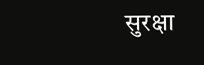सुरक्षा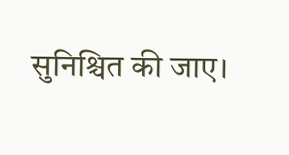सुनिश्चित की जाए।